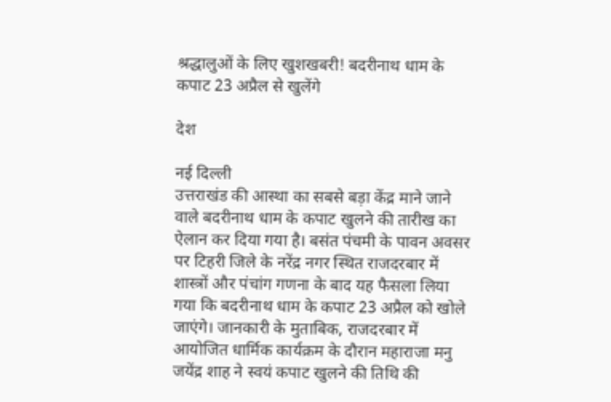श्रद्धालुओं के लिए खुशखबरी! बदरीनाथ धाम के कपाट 23 अप्रैल से खुलेंगे

देश

नई दिल्ली
उत्तराखंड की आस्था का सबसे बड़ा केंद्र माने जाने वाले बदरीनाथ धाम के कपाट खुलने की तारीख का ऐलान कर दिया गया है। बसंत पंचमी के पावन अवसर पर टिहरी जिले के नरेंद्र नगर स्थित राजदरबार में शास्त्रों और पंचांग गणना के बाद यह फैसला लिया गया कि बदरीनाथ धाम के कपाट 23 अप्रैल को खोले जाएंगे। जानकारी के मुताबिक, राजदरबार में आयोजित धार्मिक कार्यक्रम के दौरान महाराजा मनु जयेंद्र शाह ने स्वयं कपाट खुलने की तिथि की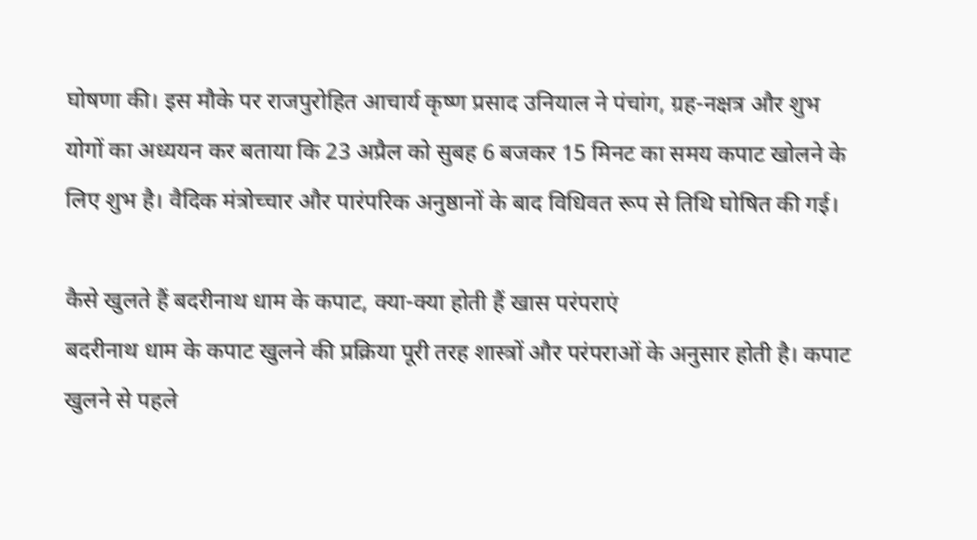घोषणा की। इस मौके पर राजपुरोहित आचार्य कृष्ण प्रसाद उनियाल ने पंचांग, ग्रह-नक्षत्र और शुभ योगों का अध्ययन कर बताया कि 23 अप्रैल को सुबह 6 बजकर 15 मिनट का समय कपाट खोलने के लिए शुभ है। वैदिक मंत्रोच्चार और पारंपरिक अनुष्ठानों के बाद विधिवत रूप से तिथि घोषित की गई।

कैसे खुलते हैं बदरीनाथ धाम के कपाट, क्या-क्या होती हैं खास परंपराएं
बदरीनाथ धाम के कपाट खुलने की प्रक्रिया पूरी तरह शास्त्रों और परंपराओं के अनुसार होती है। कपाट खुलने से पहले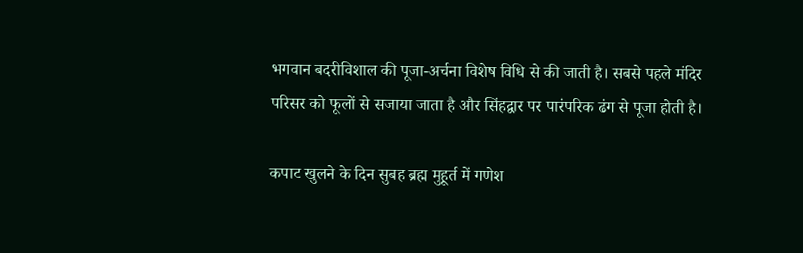भगवान बदरीविशाल की पूजा-अर्चना विशेष विधि से की जाती है। सबसे पहले मंदिर परिसर को फूलों से सजाया जाता है और सिंहद्वार पर पारंपरिक ढंग से पूजा होती है।

कपाट खुलने के दिन सुबह ब्रह्म मुहूर्त में गणेश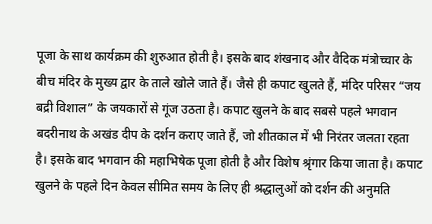पूजा के साथ कार्यक्रम की शुरुआत होती है। इसके बाद शंखनाद और वैदिक मंत्रोच्चार के बीच मंदिर के मुख्य द्वार के ताले खोले जाते हैं। जैसे ही कपाट खुलते हैं, मंदिर परिसर “जय बद्री विशाल” के जयकारों से गूंज उठता है। कपाट खुलने के बाद सबसे पहले भगवान बदरीनाथ के अखंड दीप के दर्शन कराए जाते हैं, जो शीतकाल में भी निरंतर जलता रहता है। इसके बाद भगवान की महाभिषेक पूजा होती है और विशेष श्रृंगार किया जाता है। कपाट खुलने के पहले दिन केवल सीमित समय के लिए ही श्रद्धालुओं को दर्शन की अनुमति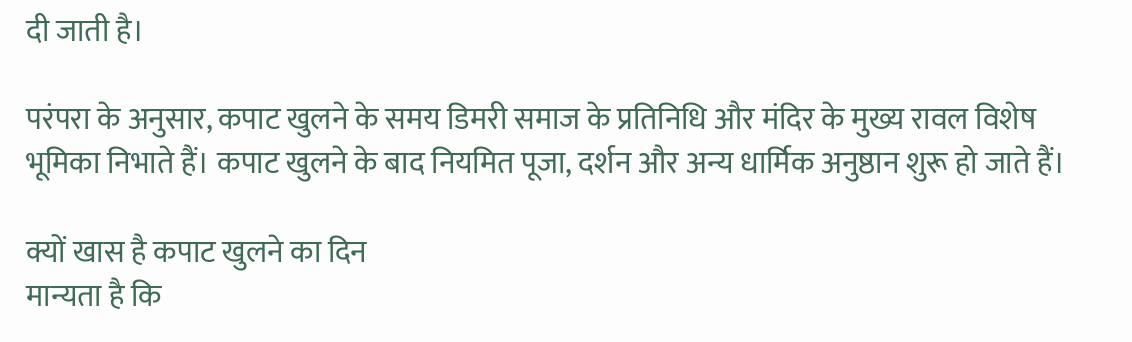दी जाती है।

परंपरा के अनुसार, कपाट खुलने के समय डिमरी समाज के प्रतिनिधि और मंदिर के मुख्य रावल विशेष भूमिका निभाते हैं। कपाट खुलने के बाद नियमित पूजा, दर्शन और अन्य धार्मिक अनुष्ठान शुरू हो जाते हैं।

क्यों खास है कपाट खुलने का दिन
मान्यता है कि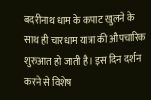बदरीनाथ धाम के कपाट खुलने के साथ ही चारधाम यात्रा की औपचारिक शुरुआत हो जाती है। इस दिन दर्शन करने से विशेष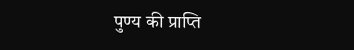पुण्य की प्राप्ति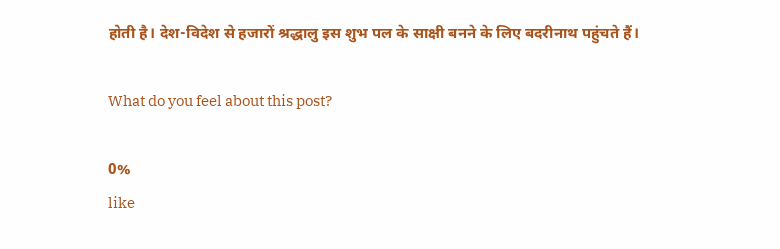होती है। देश-विदेश से हजारों श्रद्धालु इस शुभ पल के साक्षी बनने के लिए बदरीनाथ पहुंचते हैं।

What do you feel about this post?

0%
like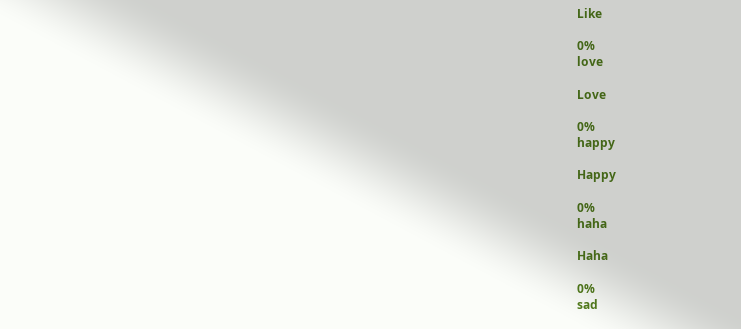Like

0%
love

Love

0%
happy

Happy

0%
haha

Haha

0%
sad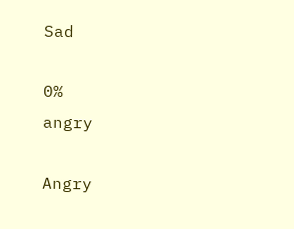Sad

0%
angry

Angry